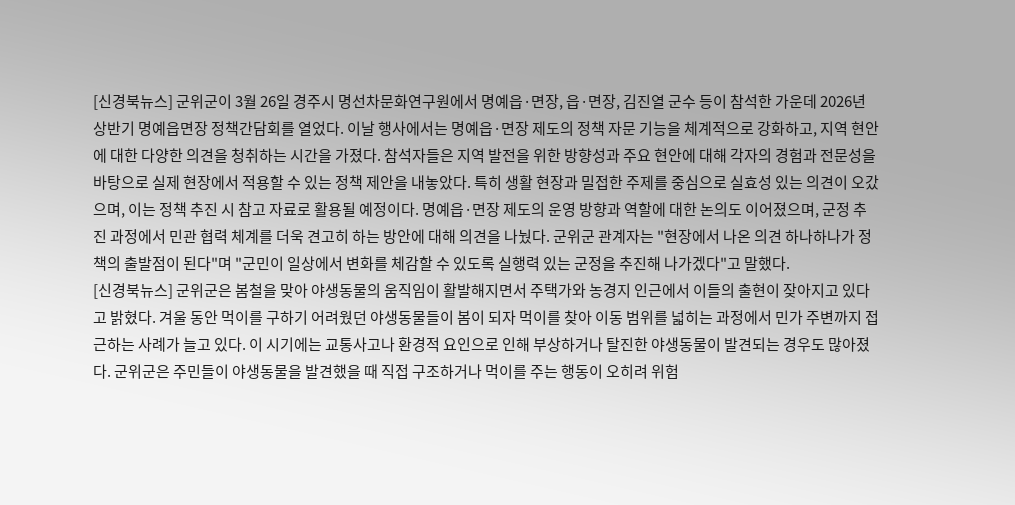[신경북뉴스] 군위군이 3월 26일 경주시 명선차문화연구원에서 명예읍·면장, 읍·면장, 김진열 군수 등이 참석한 가운데 2026년 상반기 명예읍면장 정책간담회를 열었다. 이날 행사에서는 명예읍·면장 제도의 정책 자문 기능을 체계적으로 강화하고, 지역 현안에 대한 다양한 의견을 청취하는 시간을 가졌다. 참석자들은 지역 발전을 위한 방향성과 주요 현안에 대해 각자의 경험과 전문성을 바탕으로 실제 현장에서 적용할 수 있는 정책 제안을 내놓았다. 특히 생활 현장과 밀접한 주제를 중심으로 실효성 있는 의견이 오갔으며, 이는 정책 추진 시 참고 자료로 활용될 예정이다. 명예읍·면장 제도의 운영 방향과 역할에 대한 논의도 이어졌으며, 군정 추진 과정에서 민관 협력 체계를 더욱 견고히 하는 방안에 대해 의견을 나눴다. 군위군 관계자는 "현장에서 나온 의견 하나하나가 정책의 출발점이 된다"며 "군민이 일상에서 변화를 체감할 수 있도록 실행력 있는 군정을 추진해 나가겠다"고 말했다.
[신경북뉴스] 군위군은 봄철을 맞아 야생동물의 움직임이 활발해지면서 주택가와 농경지 인근에서 이들의 출현이 잦아지고 있다고 밝혔다. 겨울 동안 먹이를 구하기 어려웠던 야생동물들이 봄이 되자 먹이를 찾아 이동 범위를 넓히는 과정에서 민가 주변까지 접근하는 사례가 늘고 있다. 이 시기에는 교통사고나 환경적 요인으로 인해 부상하거나 탈진한 야생동물이 발견되는 경우도 많아졌다. 군위군은 주민들이 야생동물을 발견했을 때 직접 구조하거나 먹이를 주는 행동이 오히려 위험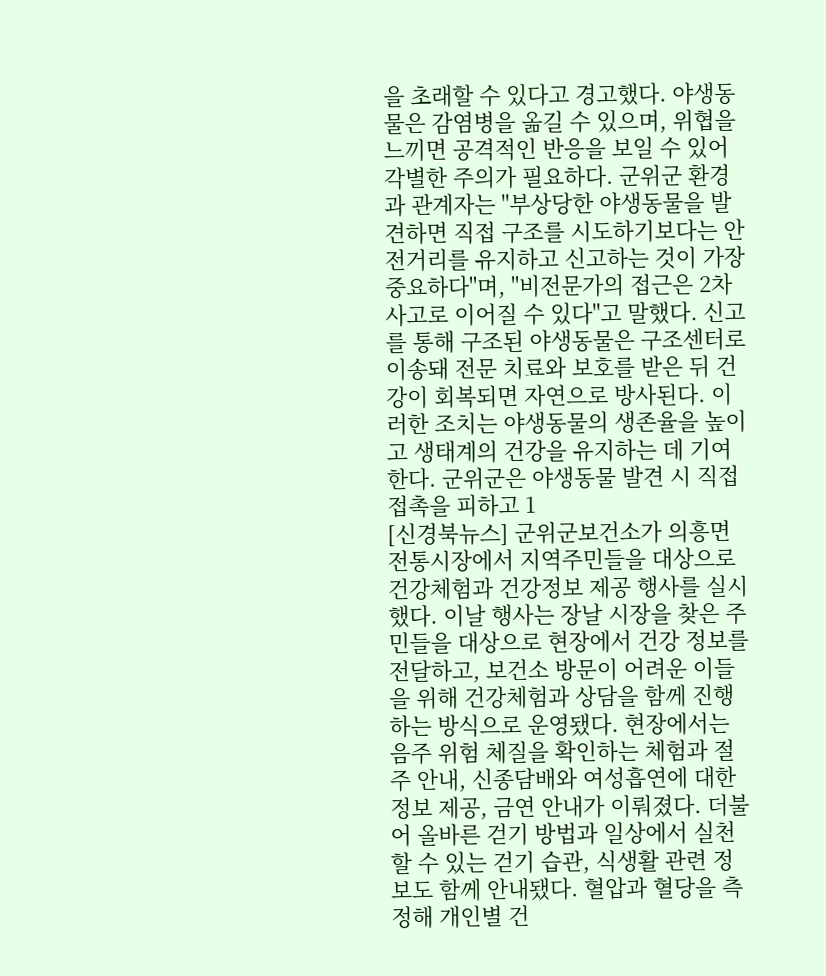을 초래할 수 있다고 경고했다. 야생동물은 감염병을 옮길 수 있으며, 위협을 느끼면 공격적인 반응을 보일 수 있어 각별한 주의가 필요하다. 군위군 환경과 관계자는 "부상당한 야생동물을 발견하면 직접 구조를 시도하기보다는 안전거리를 유지하고 신고하는 것이 가장 중요하다"며, "비전문가의 접근은 2차 사고로 이어질 수 있다"고 말했다. 신고를 통해 구조된 야생동물은 구조센터로 이송돼 전문 치료와 보호를 받은 뒤 건강이 회복되면 자연으로 방사된다. 이러한 조치는 야생동물의 생존율을 높이고 생태계의 건강을 유지하는 데 기여한다. 군위군은 야생동물 발견 시 직접 접촉을 피하고 1
[신경북뉴스] 군위군보건소가 의흥면 전통시장에서 지역주민들을 대상으로 건강체험과 건강정보 제공 행사를 실시했다. 이날 행사는 장날 시장을 찾은 주민들을 대상으로 현장에서 건강 정보를 전달하고, 보건소 방문이 어려운 이들을 위해 건강체험과 상담을 함께 진행하는 방식으로 운영됐다. 현장에서는 음주 위험 체질을 확인하는 체험과 절주 안내, 신종담배와 여성흡연에 대한 정보 제공, 금연 안내가 이뤄졌다. 더불어 올바른 걷기 방법과 일상에서 실천할 수 있는 걷기 습관, 식생활 관련 정보도 함께 안내됐다. 혈압과 혈당을 측정해 개인별 건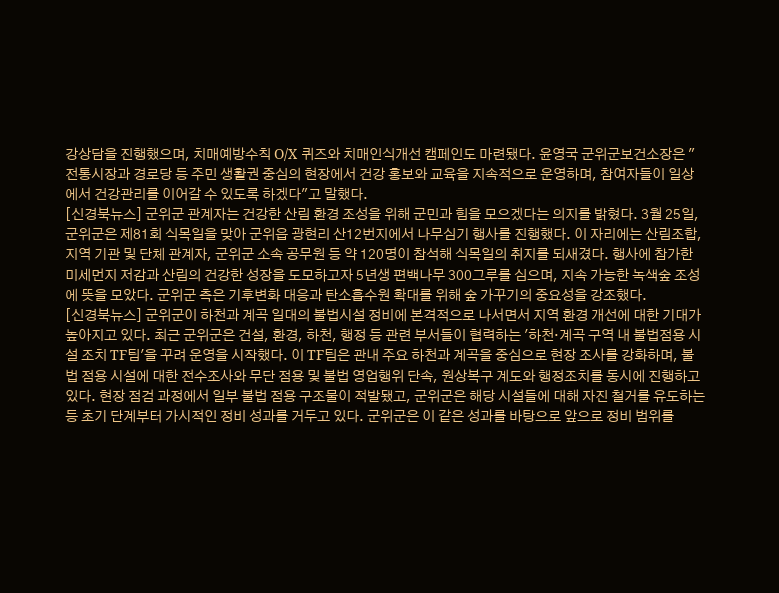강상담을 진행했으며, 치매예방수칙 O/X 퀴즈와 치매인식개선 캠페인도 마련됐다. 윤영국 군위군보건소장은 "전통시장과 경로당 등 주민 생활권 중심의 현장에서 건강 홍보와 교육을 지속적으로 운영하며, 참여자들이 일상에서 건강관리를 이어갈 수 있도록 하겠다"고 말했다.
[신경북뉴스] 군위군 관계자는 건강한 산림 환경 조성을 위해 군민과 힘을 모으겠다는 의지를 밝혔다. 3월 25일, 군위군은 제81회 식목일을 맞아 군위읍 광현리 산12번지에서 나무심기 행사를 진행했다. 이 자리에는 산림조합, 지역 기관 및 단체 관계자, 군위군 소속 공무원 등 약 120명이 참석해 식목일의 취지를 되새겼다. 행사에 참가한 미세먼지 저감과 산림의 건강한 성장을 도모하고자 5년생 편백나무 300그루를 심으며, 지속 가능한 녹색숲 조성에 뜻을 모았다. 군위군 측은 기후변화 대응과 탄소흡수원 확대를 위해 숲 가꾸기의 중요성을 강조했다.
[신경북뉴스] 군위군이 하천과 계곡 일대의 불법시설 정비에 본격적으로 나서면서 지역 환경 개선에 대한 기대가 높아지고 있다. 최근 군위군은 건설, 환경, 하천, 행정 등 관련 부서들이 협력하는 '하천·계곡 구역 내 불법점용 시설 조치 TF팀'을 꾸려 운영을 시작했다. 이 TF팀은 관내 주요 하천과 계곡을 중심으로 현장 조사를 강화하며, 불법 점용 시설에 대한 전수조사와 무단 점용 및 불법 영업행위 단속, 원상복구 계도와 행정조치를 동시에 진행하고 있다. 현장 점검 과정에서 일부 불법 점용 구조물이 적발됐고, 군위군은 해당 시설들에 대해 자진 철거를 유도하는 등 초기 단계부터 가시적인 정비 성과를 거두고 있다. 군위군은 이 같은 성과를 바탕으로 앞으로 정비 범위를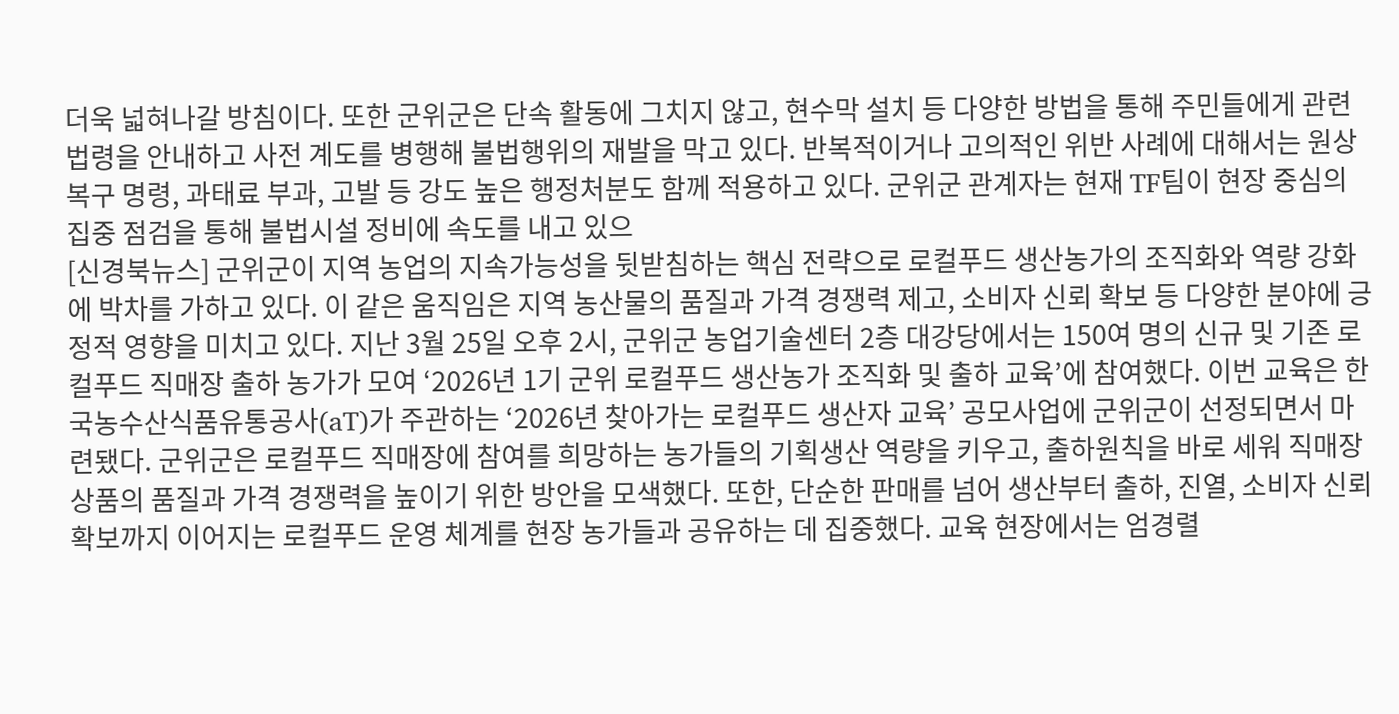더욱 넓혀나갈 방침이다. 또한 군위군은 단속 활동에 그치지 않고, 현수막 설치 등 다양한 방법을 통해 주민들에게 관련 법령을 안내하고 사전 계도를 병행해 불법행위의 재발을 막고 있다. 반복적이거나 고의적인 위반 사례에 대해서는 원상복구 명령, 과태료 부과, 고발 등 강도 높은 행정처분도 함께 적용하고 있다. 군위군 관계자는 현재 TF팀이 현장 중심의 집중 점검을 통해 불법시설 정비에 속도를 내고 있으
[신경북뉴스] 군위군이 지역 농업의 지속가능성을 뒷받침하는 핵심 전략으로 로컬푸드 생산농가의 조직화와 역량 강화에 박차를 가하고 있다. 이 같은 움직임은 지역 농산물의 품질과 가격 경쟁력 제고, 소비자 신뢰 확보 등 다양한 분야에 긍정적 영향을 미치고 있다. 지난 3월 25일 오후 2시, 군위군 농업기술센터 2층 대강당에서는 150여 명의 신규 및 기존 로컬푸드 직매장 출하 농가가 모여 ‘2026년 1기 군위 로컬푸드 생산농가 조직화 및 출하 교육’에 참여했다. 이번 교육은 한국농수산식품유통공사(aT)가 주관하는 ‘2026년 찾아가는 로컬푸드 생산자 교육’ 공모사업에 군위군이 선정되면서 마련됐다. 군위군은 로컬푸드 직매장에 참여를 희망하는 농가들의 기획생산 역량을 키우고, 출하원칙을 바로 세워 직매장 상품의 품질과 가격 경쟁력을 높이기 위한 방안을 모색했다. 또한, 단순한 판매를 넘어 생산부터 출하, 진열, 소비자 신뢰 확보까지 이어지는 로컬푸드 운영 체계를 현장 농가들과 공유하는 데 집중했다. 교육 현장에서는 엄경렬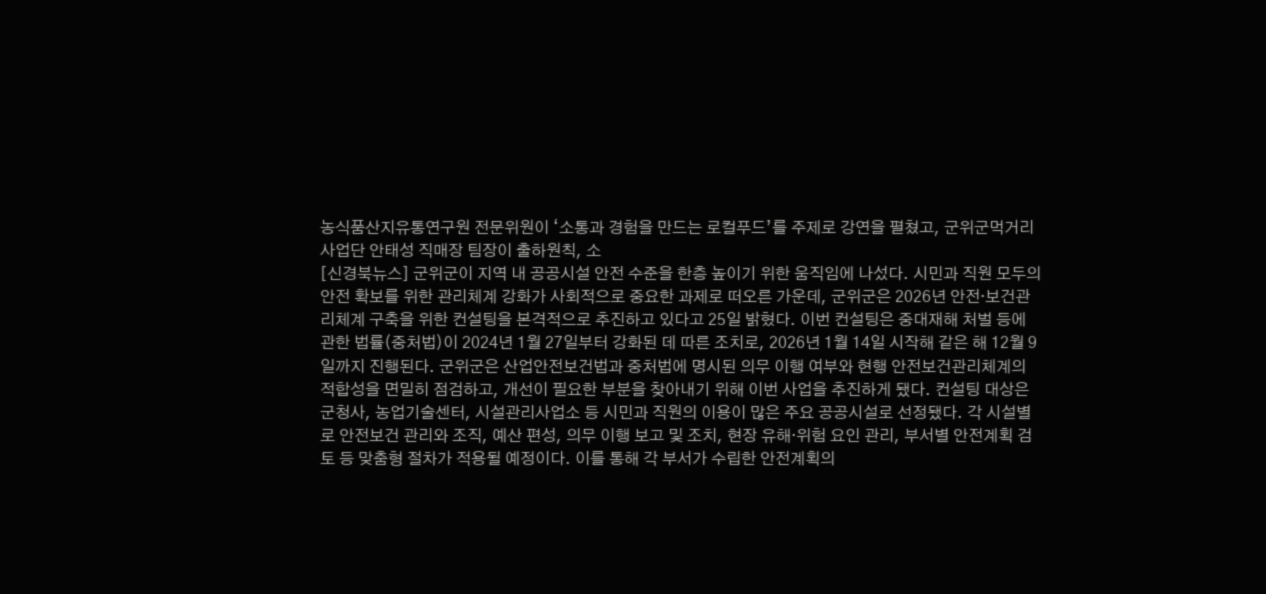농식품산지유통연구원 전문위원이 ‘소통과 경험을 만드는 로컬푸드’를 주제로 강연을 펼쳤고, 군위군먹거리사업단 안태성 직매장 팀장이 출하원칙, 소
[신경북뉴스] 군위군이 지역 내 공공시설 안전 수준을 한층 높이기 위한 움직임에 나섰다. 시민과 직원 모두의 안전 확보를 위한 관리체계 강화가 사회적으로 중요한 과제로 떠오른 가운데, 군위군은 2026년 안전·보건관리체계 구축을 위한 컨설팅을 본격적으로 추진하고 있다고 25일 밝혔다. 이번 컨설팅은 중대재해 처벌 등에 관한 법률(중처법)이 2024년 1월 27일부터 강화된 데 따른 조치로, 2026년 1월 14일 시작해 같은 해 12월 9일까지 진행된다. 군위군은 산업안전보건법과 중처법에 명시된 의무 이행 여부와 현행 안전보건관리체계의 적합성을 면밀히 점검하고, 개선이 필요한 부분을 찾아내기 위해 이번 사업을 추진하게 됐다. 컨설팅 대상은 군청사, 농업기술센터, 시설관리사업소 등 시민과 직원의 이용이 많은 주요 공공시설로 선정됐다. 각 시설별로 안전보건 관리와 조직, 예산 편성, 의무 이행 보고 및 조치, 현장 유해·위험 요인 관리, 부서별 안전계획 검토 등 맞춤형 절차가 적용될 예정이다. 이를 통해 각 부서가 수립한 안전계획의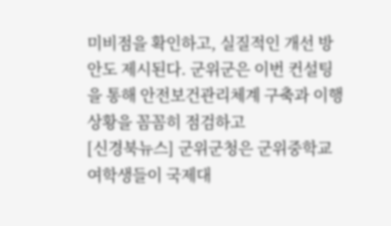미비점을 확인하고, 실질적인 개선 방안도 제시된다. 군위군은 이번 컨설팅을 통해 안전보건관리체계 구축과 이행 상황을 꼼꼼히 점검하고
[신경북뉴스] 군위군청은 군위중학교 여학생들이 국제대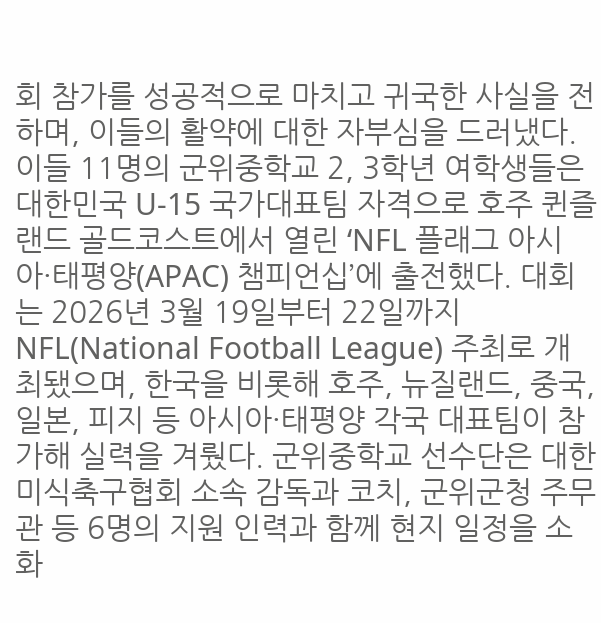회 참가를 성공적으로 마치고 귀국한 사실을 전하며, 이들의 활약에 대한 자부심을 드러냈다. 이들 11명의 군위중학교 2, 3학년 여학생들은 대한민국 U-15 국가대표팀 자격으로 호주 퀸즐랜드 골드코스트에서 열린 ‘NFL 플래그 아시아·태평양(APAC) 챔피언십’에 출전했다. 대회는 2026년 3월 19일부터 22일까지 NFL(National Football League) 주최로 개최됐으며, 한국을 비롯해 호주, 뉴질랜드, 중국, 일본, 피지 등 아시아·태평양 각국 대표팀이 참가해 실력을 겨뤘다. 군위중학교 선수단은 대한미식축구협회 소속 감독과 코치, 군위군청 주무관 등 6명의 지원 인력과 함께 현지 일정을 소화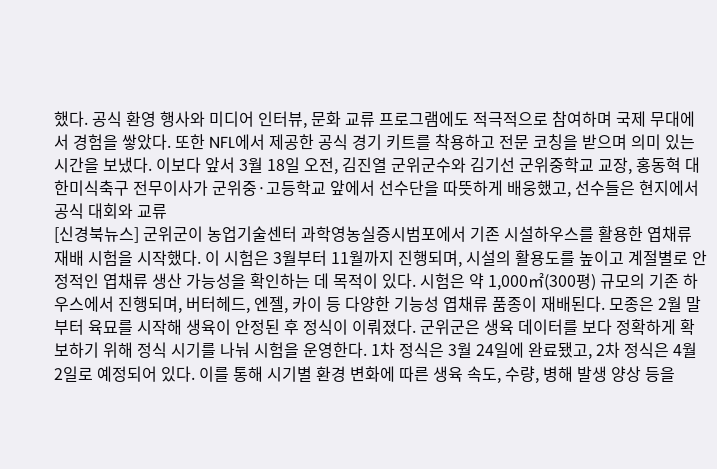했다. 공식 환영 행사와 미디어 인터뷰, 문화 교류 프로그램에도 적극적으로 참여하며 국제 무대에서 경험을 쌓았다. 또한 NFL에서 제공한 공식 경기 키트를 착용하고 전문 코칭을 받으며 의미 있는 시간을 보냈다. 이보다 앞서 3월 18일 오전, 김진열 군위군수와 김기선 군위중학교 교장, 홍동혁 대한미식축구 전무이사가 군위중·고등학교 앞에서 선수단을 따뜻하게 배웅했고, 선수들은 현지에서 공식 대회와 교류
[신경북뉴스] 군위군이 농업기술센터 과학영농실증시범포에서 기존 시설하우스를 활용한 엽채류 재배 시험을 시작했다. 이 시험은 3월부터 11월까지 진행되며, 시설의 활용도를 높이고 계절별로 안정적인 엽채류 생산 가능성을 확인하는 데 목적이 있다. 시험은 약 1,000㎡(300평) 규모의 기존 하우스에서 진행되며, 버터헤드, 엔젤, 카이 등 다양한 기능성 엽채류 품종이 재배된다. 모종은 2월 말부터 육묘를 시작해 생육이 안정된 후 정식이 이뤄졌다. 군위군은 생육 데이터를 보다 정확하게 확보하기 위해 정식 시기를 나눠 시험을 운영한다. 1차 정식은 3월 24일에 완료됐고, 2차 정식은 4월 2일로 예정되어 있다. 이를 통해 시기별 환경 변화에 따른 생육 속도, 수량, 병해 발생 양상 등을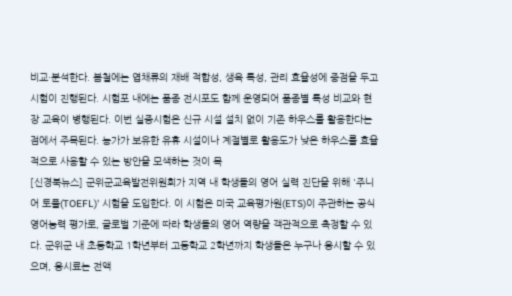비교·분석한다. 봄철에는 엽채류의 재배 적합성, 생육 특성, 관리 효율성에 중점을 두고 시험이 진행된다. 시험포 내에는 품종 전시포도 함께 운영되어 품종별 특성 비교와 현장 교육이 병행된다. 이번 실증시험은 신규 시설 설치 없이 기존 하우스를 활용한다는 점에서 주목된다. 농가가 보유한 유휴 시설이나 계절별로 활용도가 낮은 하우스를 효율적으로 사용할 수 있는 방안을 모색하는 것이 목
[신경북뉴스] 군위군교육발전위원회가 지역 내 학생들의 영어 실력 진단을 위해 '주니어 토플(TOEFL)' 시험을 도입한다. 이 시험은 미국 교육평가원(ETS)이 주관하는 공식 영어능력 평가로, 글로벌 기준에 따라 학생들의 영어 역량을 객관적으로 측정할 수 있다. 군위군 내 초등학교 1학년부터 고등학교 2학년까지 학생들은 누구나 응시할 수 있으며, 응시료는 전액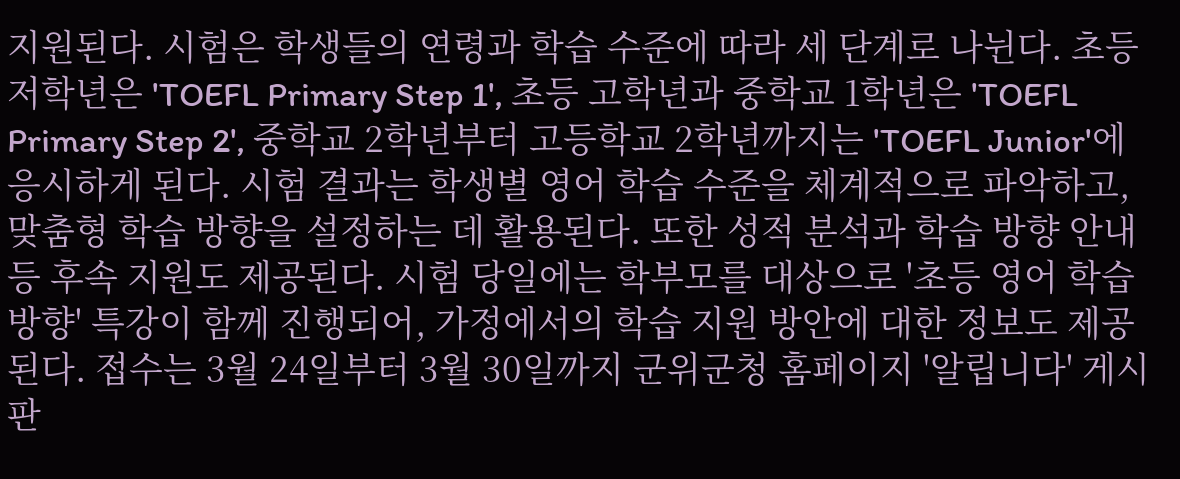지원된다. 시험은 학생들의 연령과 학습 수준에 따라 세 단계로 나뉜다. 초등 저학년은 'TOEFL Primary Step 1', 초등 고학년과 중학교 1학년은 'TOEFL Primary Step 2', 중학교 2학년부터 고등학교 2학년까지는 'TOEFL Junior'에 응시하게 된다. 시험 결과는 학생별 영어 학습 수준을 체계적으로 파악하고, 맞춤형 학습 방향을 설정하는 데 활용된다. 또한 성적 분석과 학습 방향 안내 등 후속 지원도 제공된다. 시험 당일에는 학부모를 대상으로 '초등 영어 학습 방향' 특강이 함께 진행되어, 가정에서의 학습 지원 방안에 대한 정보도 제공된다. 접수는 3월 24일부터 3월 30일까지 군위군청 홈페이지 '알립니다' 게시판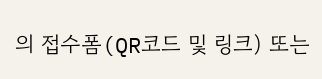의 접수폼(QR코드 및 링크) 또는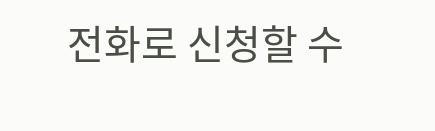전화로 신청할 수